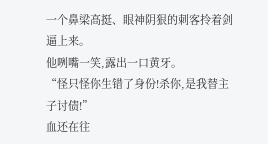一个鼻梁高挺、眼神阴狠的刺客拎着剑逼上来。
他咧嘴一笑,露出一口黄牙。
“怪只怪你生错了身份!杀你,是我替主子讨债!”
血还在往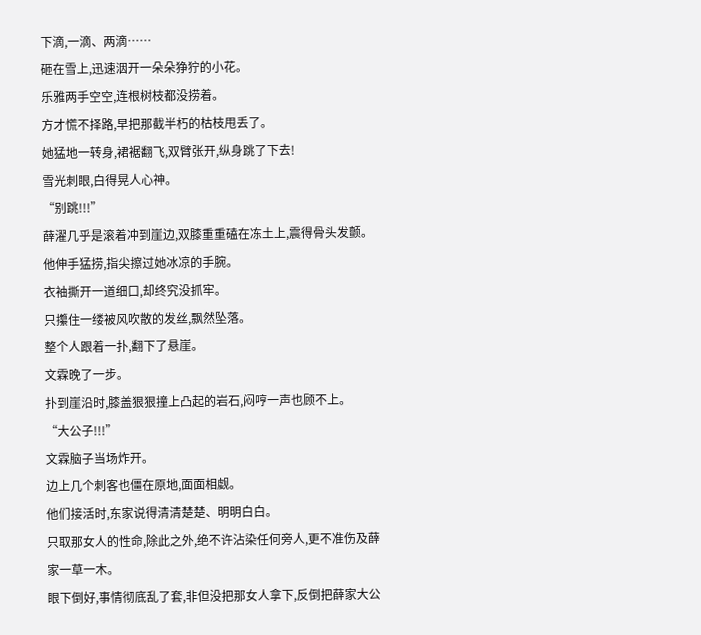下滴,一滴、两滴……
砸在雪上,迅速洇开一朵朵狰狞的小花。
乐雅两手空空,连根树枝都没捞着。
方才慌不择路,早把那截半朽的枯枝甩丢了。
她猛地一转身,裙裾翻飞,双臂张开,纵身跳了下去!
雪光刺眼,白得晃人心神。
“别跳!!!”
薛濯几乎是滚着冲到崖边,双膝重重磕在冻土上,震得骨头发颤。
他伸手猛捞,指尖擦过她冰凉的手腕。
衣袖撕开一道细口,却终究没抓牢。
只攥住一缕被风吹散的发丝,飘然坠落。
整个人跟着一扑,翻下了悬崖。
文霖晚了一步。
扑到崖沿时,膝盖狠狠撞上凸起的岩石,闷哼一声也顾不上。
“大公子!!!”
文霖脑子当场炸开。
边上几个刺客也僵在原地,面面相觑。
他们接活时,东家说得清清楚楚、明明白白。
只取那女人的性命,除此之外,绝不许沾染任何旁人,更不准伤及薛家一草一木。
眼下倒好,事情彻底乱了套,非但没把那女人拿下,反倒把薛家大公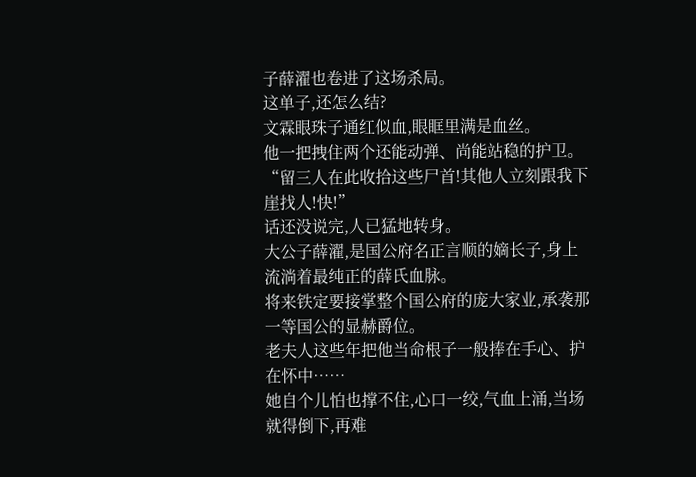子薛濯也卷进了这场杀局。
这单子,还怎么结?
文霖眼珠子通红似血,眼眶里满是血丝。
他一把拽住两个还能动弹、尚能站稳的护卫。
“留三人在此收拾这些尸首!其他人立刻跟我下崖找人!快!”
话还没说完,人已猛地转身。
大公子薛濯,是国公府名正言顺的嫡长子,身上流淌着最纯正的薛氏血脉。
将来铁定要接掌整个国公府的庞大家业,承袭那一等国公的显赫爵位。
老夫人这些年把他当命根子一般捧在手心、护在怀中……
她自个儿怕也撑不住,心口一绞,气血上涌,当场就得倒下,再难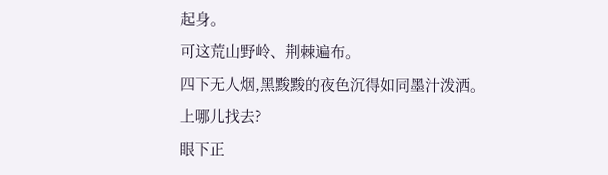起身。
可这荒山野岭、荆棘遍布。
四下无人烟,黑黢黢的夜色沉得如同墨汁泼洒。
上哪儿找去?
眼下正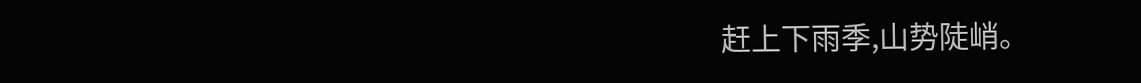赶上下雨季,山势陡峭。